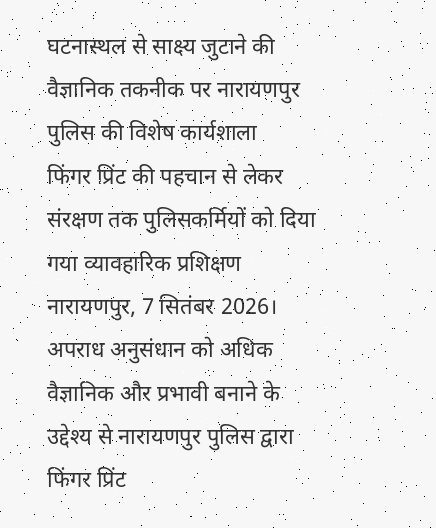घटनास्थल से साक्ष्य जुटाने की वैज्ञानिक तकनीक पर नारायणपुर पुलिस की विशेष कार्यशाला
फिंगर प्रिंट की पहचान से लेकर संरक्षण तक पुलिसकर्मियों को दिया गया व्यावहारिक प्रशिक्षण
नारायणपुर, 7 सितंबर 2026। अपराध अनुसंधान को अधिक वैज्ञानिक और प्रभावी बनाने के उद्देश्य से नारायणपुर पुलिस द्वारा फिंगर प्रिंट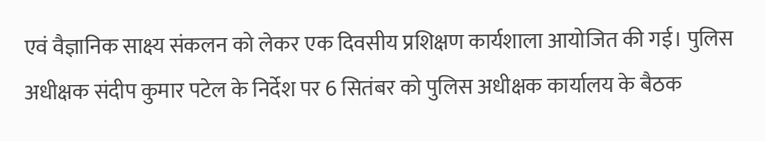एवं वैज्ञानिक साक्ष्य संकलन को लेकर एक दिवसीय प्रशिक्षण कार्यशाला आयोजित की गई। पुलिस अधीक्षक संदीप कुमार पटेल के निर्देश पर 6 सितंबर को पुलिस अधीक्षक कार्यालय के बैठक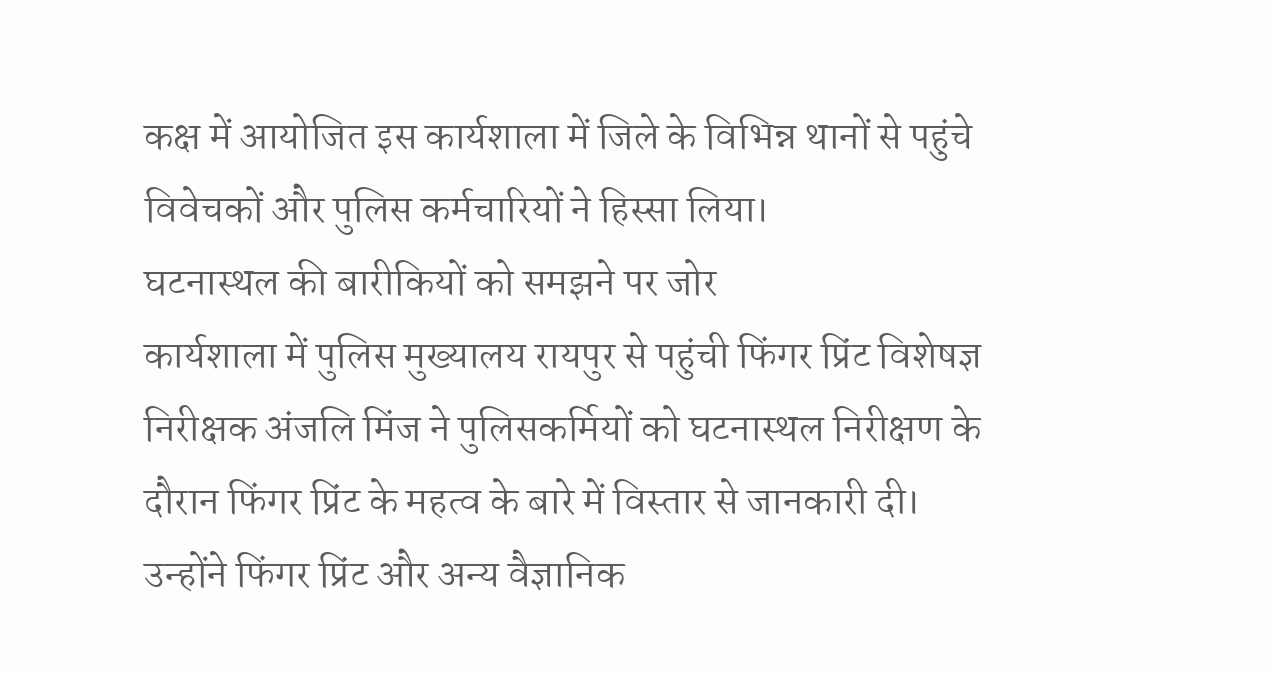कक्ष में आयोजित इस कार्यशाला में जिले के विभिन्न थानों से पहुंचे विवेचकों और पुलिस कर्मचारियों ने हिस्सा लिया।
घटनास्थल की बारीकियों को समझने पर जोर
कार्यशाला में पुलिस मुख्यालय रायपुर से पहुंची फिंगर प्रिंट विशेषज्ञ निरीक्षक अंजलि मिंज ने पुलिसकर्मियों को घटनास्थल निरीक्षण के दौरान फिंगर प्रिंट के महत्व के बारे में विस्तार से जानकारी दी। उन्होंने फिंगर प्रिंट और अन्य वैज्ञानिक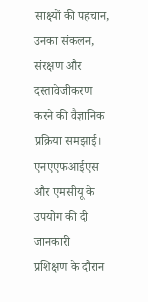साक्ष्यों की पहचान, उनका संकलन, संरक्षण और दस्तावेजीकरण करने की वैज्ञानिक प्रक्रिया समझाई।
एनएएफआईएस और एमसीयू के उपयोग की दी जानकारी
प्रशिक्षण के दौरान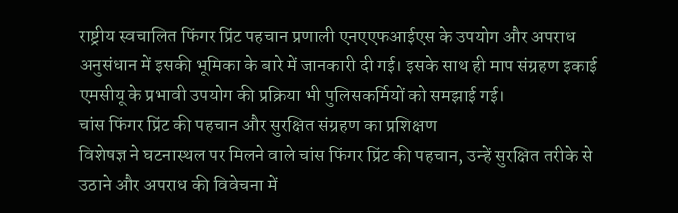राष्ट्रीय स्वचालित फिंगर प्रिंट पहचान प्रणाली एनएएफआईएस के उपयोग और अपराध अनुसंधान में इसकी भूमिका के बारे में जानकारी दी गई। इसके साथ ही माप संग्रहण इकाई एमसीयू के प्रभावी उपयोग की प्रक्रिया भी पुलिसकर्मियों को समझाई गई।
चांस फिंगर प्रिंट की पहचान और सुरक्षित संग्रहण का प्रशिक्षण
विशेषज्ञ ने घटनास्थल पर मिलने वाले चांस फिंगर प्रिंट की पहचान, उन्हें सुरक्षित तरीके से उठाने और अपराध की विवेचना में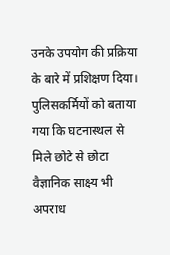उनके उपयोग की प्रक्रिया के बारे में प्रशिक्षण दिया। पुलिसकर्मियों को बताया गया कि घटनास्थल से मिले छोटे से छोटा वैज्ञानिक साक्ष्य भी अपराध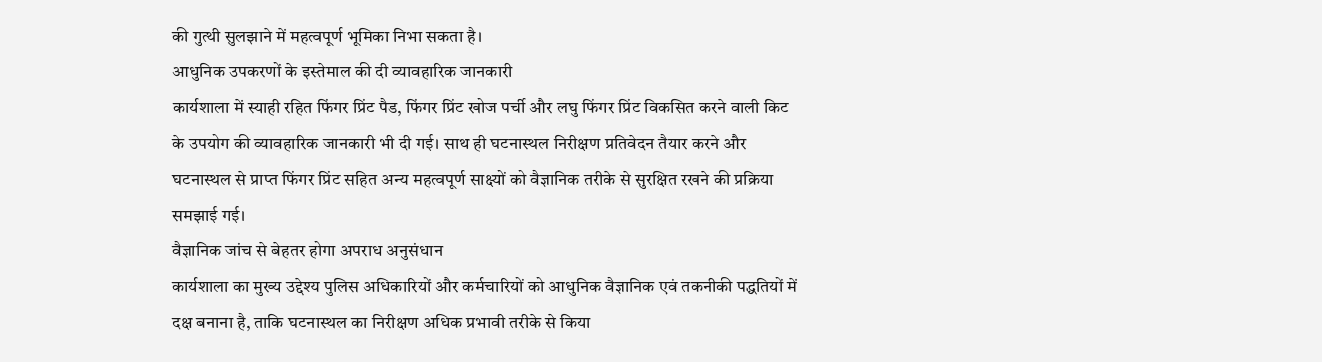की गुत्थी सुलझाने में महत्वपूर्ण भूमिका निभा सकता है।
आधुनिक उपकरणों के इस्तेमाल की दी व्यावहारिक जानकारी
कार्यशाला में स्याही रहित फिंगर प्रिंट पैड, फिंगर प्रिंट खोज पर्ची और लघु फिंगर प्रिंट विकसित करने वाली किट के उपयोग की व्यावहारिक जानकारी भी दी गई। साथ ही घटनास्थल निरीक्षण प्रतिवेदन तैयार करने और घटनास्थल से प्राप्त फिंगर प्रिंट सहित अन्य महत्वपूर्ण साक्ष्यों को वैज्ञानिक तरीके से सुरक्षित रखने की प्रक्रिया समझाई गई।
वैज्ञानिक जांच से बेहतर होगा अपराध अनुसंधान
कार्यशाला का मुख्य उद्देश्य पुलिस अधिकारियों और कर्मचारियों को आधुनिक वैज्ञानिक एवं तकनीकी पद्धतियों में दक्ष बनाना है, ताकि घटनास्थल का निरीक्षण अधिक प्रभावी तरीके से किया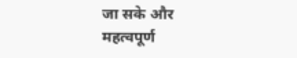जा सके और महत्वपूर्ण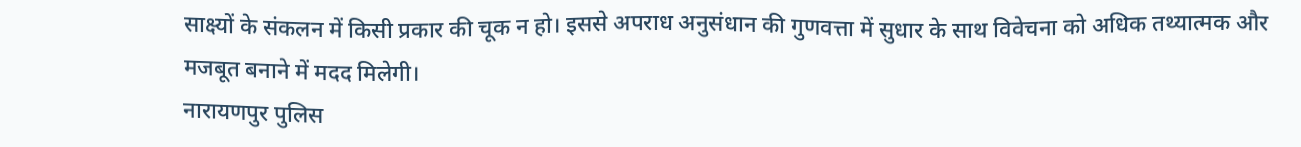साक्ष्यों के संकलन में किसी प्रकार की चूक न हो। इससे अपराध अनुसंधान की गुणवत्ता में सुधार के साथ विवेचना को अधिक तथ्यात्मक और मजबूत बनाने में मदद मिलेगी।
नारायणपुर पुलिस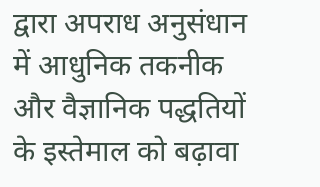द्वारा अपराध अनुसंधान में आधुनिक तकनीक और वैज्ञानिक पद्धतियों के इस्तेमाल को बढ़ावा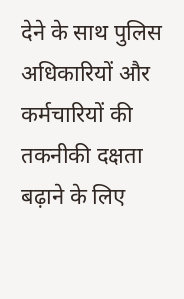देने के साथ पुलिस अधिकारियों और कर्मचारियों की तकनीकी दक्षता बढ़ाने के लिए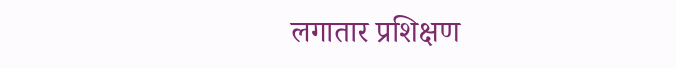लगातार प्रशिक्षण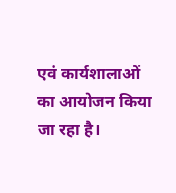एवं कार्यशालाओं का आयोजन किया जा रहा है।